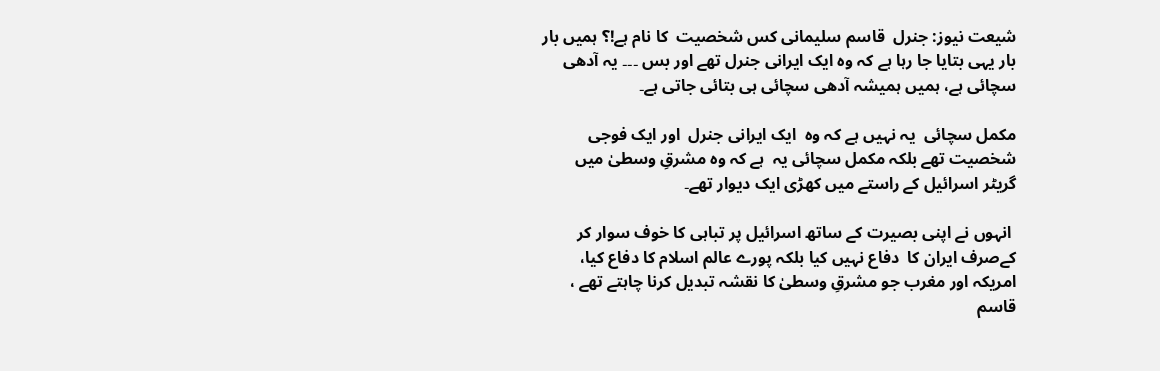شیعت نیوز: جنرل  قاسم سلیمانی کس شخصیت  کا نام ہے!؟ ہمیں بار بار یہی بتایا جا رہا ہے کہ وہ ایک ایرانی جنرل تھے اور بس ۔۔۔ یہ آدھی سچائی ہے، ہمیں ہمیشہ آدھی سچائی ہی بتائی جاتی ہے۔

مکمل سچائی  یہ نہیں ہے کہ وہ  ایک ایرانی جنرل  اور ایک فوجی شخصیت تھے بلکہ مکمل سچائی یہ  ہے کہ وہ مشرقِ وسطیٰ میں گریٹر اسرائیل کے راستے میں کھڑی ایک دیوار تھے۔

 انہوں نے اپنی بصیرت کے ساتھ اسرائیل پر تباہی کا خوف سوار کر کےصرف ایران کا  دفاع نہیں کیا بلکہ پورے عالم اسلام کا دفاع کیا، امریکہ اور مغرب جو مشرقِ وسطیٰ کا نقشہ تبدیل کرنا چاہتے تھے ، قاسم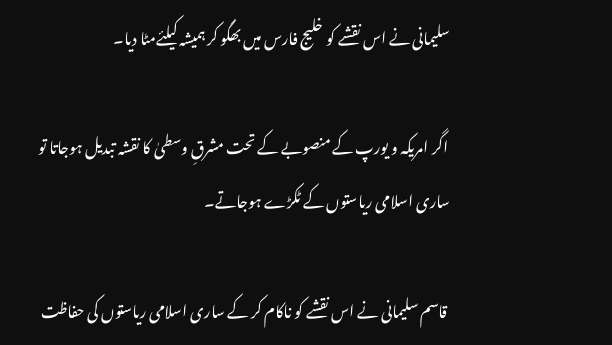سلیمانی نے اس نقشے کو خلیج فارس میں بھگو کر ہمیشہ کیلئےمٹا دیا۔

 اگر امریکہ و یورپ کے منصوبے کے تحت مشرقِ وسطیٰ کا نقشہ تبدیل ہوجاتا تو ساری اسلامی ریاستوں کے ٹکڑے ہوجاتے۔

 قاسم سلیمانی نے اس نقشے کو ناکام کر کے ساری اسلامی ریاستوں کی حفاظت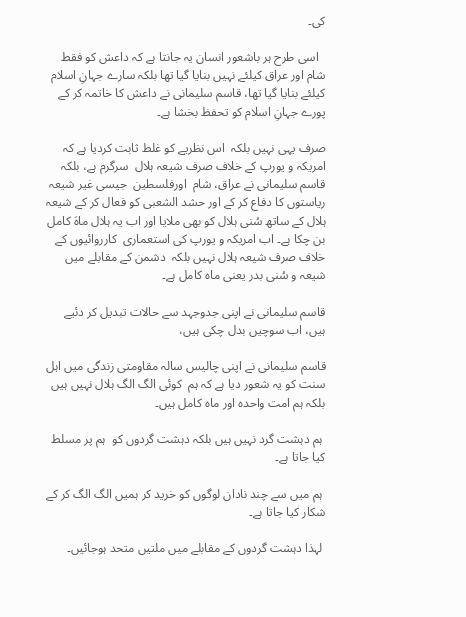کی۔

  اسی طرح ہر باشعور انسان یہ جانتا ہے کہ داعش کو فقط شام اور عراق کیلئے نہیں بنایا گیا تھا بلکہ سارے جہانِ اسلام کیلئے بنایا گیا تھا، قاسم سلیمانی نے داعش کا خاتمہ کر کے پورے جہانِ اسلام کو تحفظ بخشا ہے۔

صرف یہی نہیں بلکہ  اس نظریے کو غلط ثابت کردیا ہے کہ امریکہ و یورپ کے خلاف صرف شیعہ ہلال  سرگرم ہے، بلکہ قاسم سلیمانی نے عراق، شام  اورفلسطین  جیسی غیر شیعہ ریاستوں کا دفاع کر کے اور حشد الشعبی کو فعال کر کے شیعہ ہلال کے ساتھ سُنی ہلال کو بھی ملایا اور اب یہ ہلال ماہَ کامل بن چکا ہے۔ اب امریکہ و یورپ کی استعماری  کارروائیوں کے خلاف صرف شیعہ ہلال نہیں بلکہ  دشمن کے مقابلے میں شیعہ و سُنی بدر یعنی ماہ کامل ہے۔

قاسم سلیمانی نے اپنی جدوجہد سے حالات تبدیل کر دئیے ہیں، اب سوچیں بدل چکی ہیں،

قاسم سلیمانی نے اپنی چالیس سالہ مقاومتی زندگی میں اہل سنت کو یہ شعور دیا ہے کہ ہم  کوئی الگ الگ ہلال نہیں ہیں بلکہ ہم امت واحدہ اور ماہ کامل ہیں۔

 ہم دہشت گرد نہیں ہیں بلکہ دہشت گردوں کو  ہم پر مسلط کیا جاتا ہے۔

 ہم میں سے چند نادان لوگوں کو خرید کر ہمیں الگ الگ کر کے شکار کیا جاتا ہے۔

 لہذا دہشت گردوں کے مقابلے میں ملتیں متحد ہوجائیں۔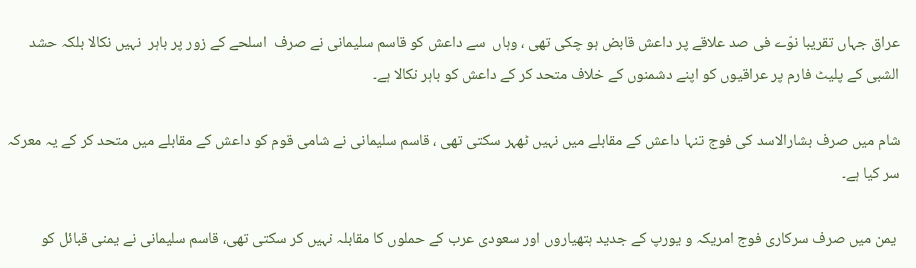عراق جہاں تقریبا نوّے فی صد علاقے پر داعش قابض ہو چکی تھی ، وہاں  سے داعش کو قاسم سلیمانی نے صرف  اسلحے کے زور پر باہر  نہیں نکالا بلکہ حشد الشبی کے پلیٹ فارم پر عراقیوں کو اپنے دشمنوں کے خلاف متحد کر کے داعش کو باہر نکالا ہے۔

شام میں صرف بشارالاسد کی فوج تنہا داعش کے مقابلے میں نہیں ٹھہر سکتی تھی ، قاسم سلیمانی نے شامی قوم کو داعش کے مقابلے میں متحد کر کے یہ معرکہ سر کیا ہے۔

 یمن میں صرف سرکاری فوج امریکہ و یورپ کے جدید ہتھیاروں اور سعودی عرب کے حملوں کا مقابلہ نہیں کر سکتی تھی، قاسم سلیمانی نے یمنی قبائل کو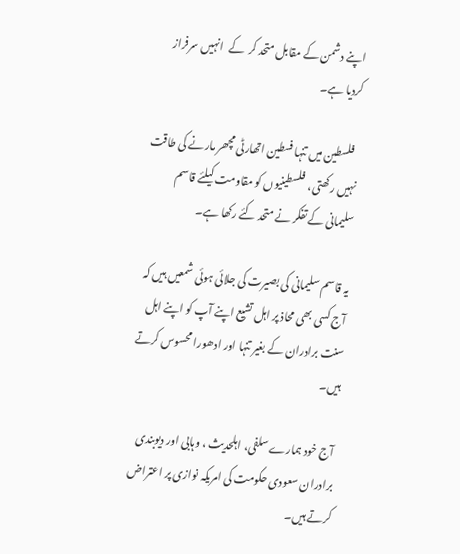اپنے دشمن کے مقابل متحد کر  کے  انہیں سرفراز کردیا ہے۔

  فلسطین میں تنہا فسطین اتھارٹی مچھر مارنے کی طاقت نہیں رکھتی،  فلسطینیوں کو مقاومت کیلئے قاسم سلیمانی کے تفکر نے متحد کئے رکھا ہے۔

یہ قاسم سلیمانی کی بصیرت کی جلائی ہوئی شمعیں ہیں کہ آج کسی بھی محاذ پر اہل تشیع اپنے آپ کو اپنے اہل سنت برادران کے بغیر تنہا اور ادھورا محسوس کرتے ہیں۔

 آج خود ہمارے سلفی، اہلحدیث ، وہابی اور دیوبندی برادران سعودی حکومت کی امریکہ نوازی پر اعتراض کرتے ہیں۔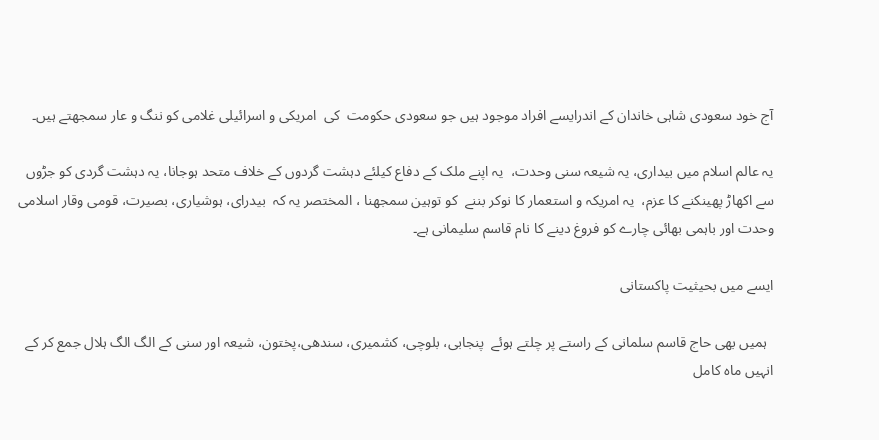آج خود سعودی شاہی خاندان کے اندرایسے افراد موجود ہیں جو سعودی حکومت  کی  امریکی و اسرائیلی غلامی کو ننگ و عار سمجھتے ہیں۔

یہ عالم اسلام میں بیداری، یہ شیعہ سنی وحدت،  یہ اپنے ملک کے دفاع کیلئے دہشت گردوں کے خلاف متحد ہوجانا، یہ دہشت گردی کو جڑوں سے اکھاڑ پھینکنے کا عزم،  یہ امریکہ و استعمار کا نوکر بننے  کو توہین سمجھنا ، المختصر یہ کہ  بیدرای، ہوشیاری، بصیرت، قومی وقار اسلامی وحدت اور باہمی بھائی چارے کو فروغ دینے کا نام قاسم سلیمانی ہے۔

ایسے میں بحیثیت پاکستانی

  ہمیں بھی حاج قاسم سلمانی کے راستے پر چلتے ہوئے  پنجابی، بلوچی، کشمیری، سندھی،پختون، شیعہ اور سنی کے الگ الگ ہلال جمع کر کے انہیں ماہ کامل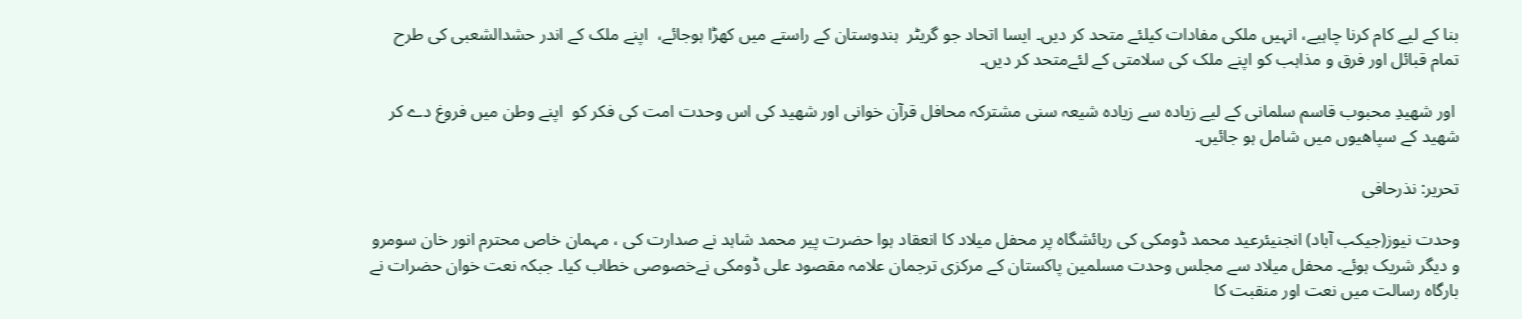بنا کے لیے کام کرنا چاہیے، انہیں ملکی مفادات کیلئے متحد کر دیں۔ ایسا اتحاد جو گریٹر  ہندوستان کے راستے میں کھڑا ہوجائے،  اپنے ملک کے اندر حشدالشعبی کی طرح تمام قبائل اور فرق و مذاہب کو اپنے ملک کی سلامتی کے لئےمتحد کر دیں۔

 اور شھیدِ محبوب قاسم سلمانی کے لیے زیادہ سے زیادہ شیعہ سنی مشترکہ محافل قرآن خوانی اور شھید کی اس وحدت امت کی فکر کو  اپنے وطن میں فروغ دے کر شھید کے سپاھیوں میں شامل ہو جائیں۔

تحریر: نذرحافی

وحدت نیوز(جیکب آباد) انجنیئرعید محمد ڈومکی کی رہائشگاہ پر محفل میلاد کا انعقاد ہوا حضرت پیر محمد شاہد نے صدارت کی ، مہمان خاص محترم انور خان سومرو و دیگر شریک ہوئے۔ محفل میلاد سے مجلس وحدت مسلمین پاکستان کے مرکزی ترجمان علامہ مقصود علی ڈومکی نےخصوصی خطاب کیا۔ جبکہ نعت خوان حضرات نے بارگاہ رسالت میں نعت اور منقبت کا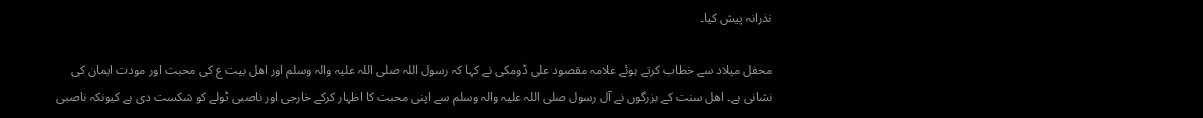نذرانہ پیش کیا۔

محفل میلاد سے خطاب کرتے ہوئے علامہ مقصود علی ڈومکی نے کہا کہ رسول اللہ صلی اللہ علیہ والہ وسلم اور اھل بیت ع کی محبت اور مودت ایمان کی نشانی ہے۔ اھل سنت کے بزرگوں نے آل رسول صلی اللہ علیہ والہ وسلم سے اپنی محبت کا اظہار کرکے خارجی اور ناصبی ٹولے کو شکست دی ہے کیونکہ ناصبی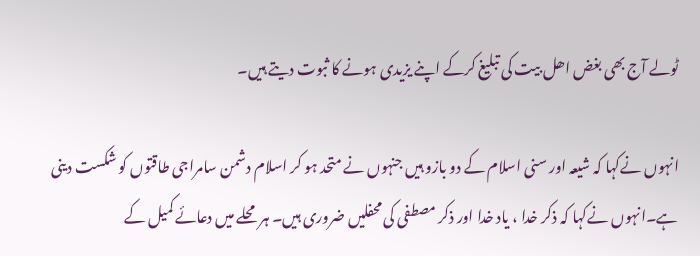ٹولے آج بھی بغض اھل بیت کی تبلیغ کرکے اپنے یزیدی ہونے کا ثبوت دیتے ہیں۔

انہوں نےکہا کہ شیعہ اور سنی اسلام کے دو بازو ہیں جنہوں نے متحد ہو کر اسلام دشمن سامراجی طاقتوں کو شکست دینی ہے۔انہوں نےکہا کہ ذکر خدا ، یاد خدا اور ذکر مصطفی کی محفلیں ضروری ہیں۔ ہر محلے میں دعائے کمیل کے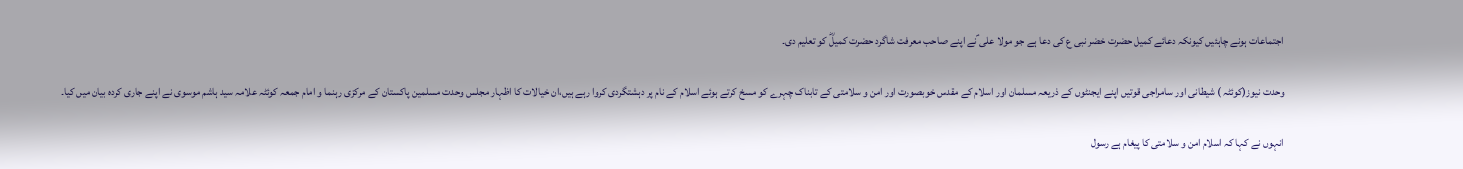اجتماعات ہونے چاہئیں کیونکہ دعائے کمیل حضرت خضر نبی ع کی دعا ہے جو مولا علی ؑنے اپنے صاحب معرفت شاگرد حضرت کمیلؓ کو تعلیم دی۔

وحدت نیوز(کوئٹہ ) شیطانی اور سامراجی قوتیں اپنے ایجنٹوں کے ذریعہ مسلمان اور اسلام کے مقدس خوبصورت اور امن و سلامتی کے تابناک چہرے کو مسخ کرتے ہوئے اسلام کے نام پر دہشتگردی کروا رہے ہیں،ان خیالات کا اظہار مجلس وحدت مسلمین پاکستان کے مرکزی رہنما و امام جمعہ کوئٹہ علامہ سید ہاشم موسوی نے اپنے جاری کردہ بیان میں کیا۔

انہوں نے کہا کہ اسلام امن و سلامتی کا پیغام ہے رسول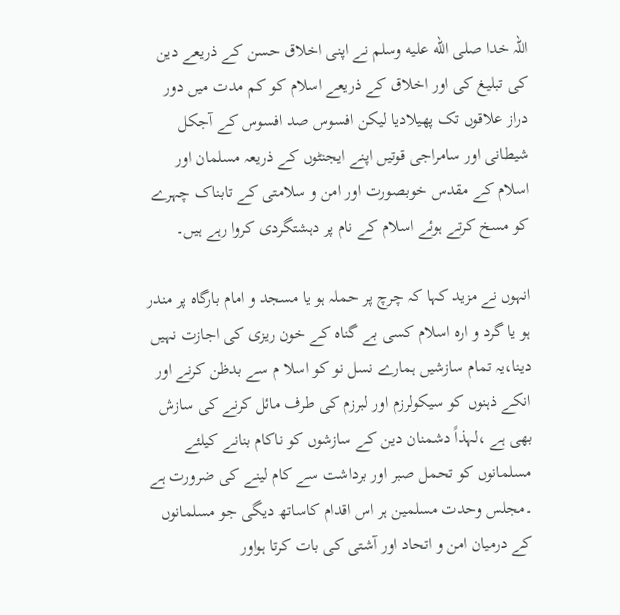اللہ خدا صلى الله عليه وسلم نے اپنی اخلاق حسن کے ذریعے دین کی تبلیغ کی اور اخلاق کے ذریعے اسلام کو کم مدت میں دور دراز علاقوں تک پھیلادیا لیکن افسوس صد افسوس کے آجکل شیطانی اور سامراجی قوتیں اپنے ایجنٹوں کے ذریعہ مسلمان اور اسلام کے مقدس خوبصورت اور امن و سلامتی کے تابناک چہرے کو مسخ کرتے ہوئے اسلام کے نام پر دہشتگردی کروا رہے ہیں۔

انہوں نے مزید کہا کہ چرچ پر حملہ ہو یا مسجد و امام بارگاہ پر مندر ہو یا گرد و ارہ اسلام کسی بے گناہ کے خون ریزی کی اجازت نہیں دینا،یہ تمام سازشیں ہمارے نسل نو کو اسلا م سے بدظن کرنے اور انکے ذہنوں کو سیکولرزم اور لبرزم کی طرف مائل کرنے کی سازش بھی ہے ،لہذاً دشمنان دین کے سازشوں کو ناکام بنانے کیلئے مسلمانوں کو تحمل صبر اور برداشت سے کام لینے کی ضرورت ہے ۔مجلس وحدت مسلمین ہر اس اقدام کاساتھ دیگی جو مسلمانوں کے درمیان امن و اتحاد اور آشتی کی بات کرتا ہواور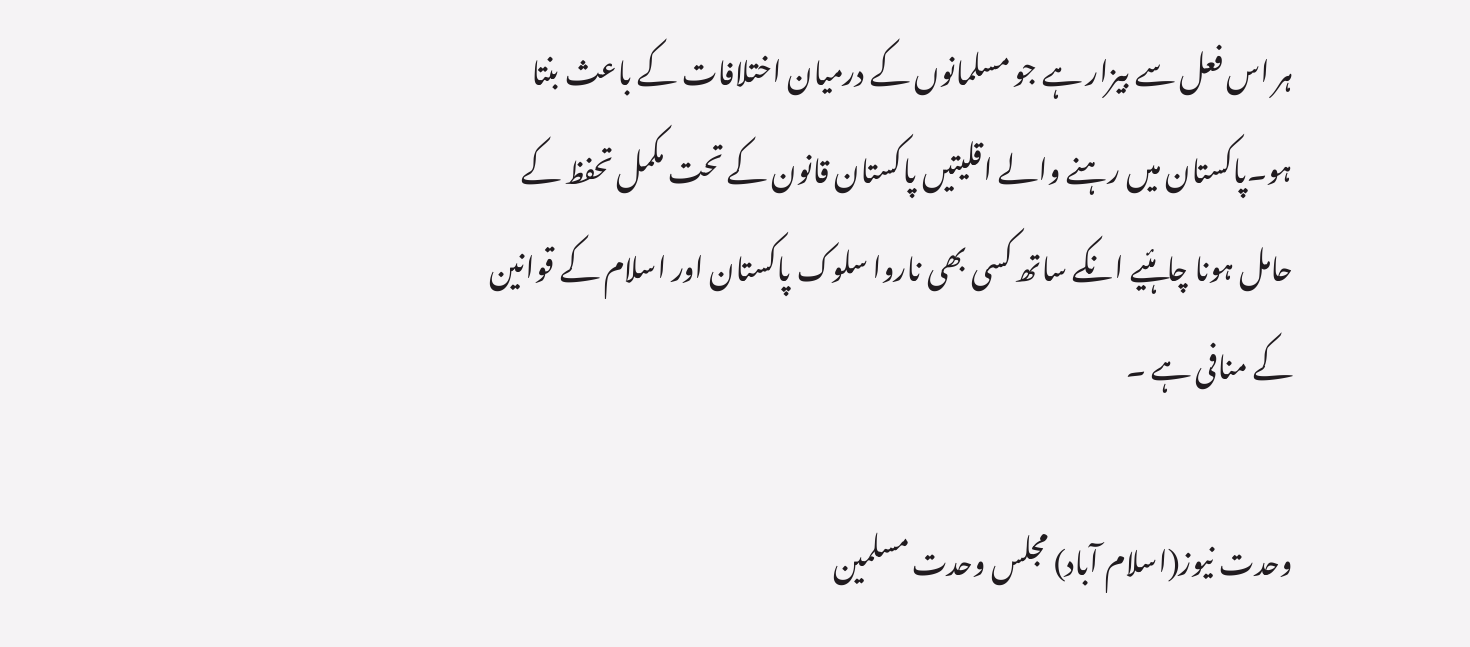ہر اس فعل سے بیزار ہے جو مسلمانوں کے درمیان اختلافات کے باعث بنتا ہو۔پاکستان میں رہنے والے اقلیتیں پاکستان قانون کے تحت مکمل تحفظ کے حامل ہونا چاہئیے انکے ساتھ کسی بھی ناروا سلوک پاکستان اور اسلام کے قوانین کے منافی ہے ۔

وحدت نیوز(اسلام آباد) مجلس وحدت مسلمین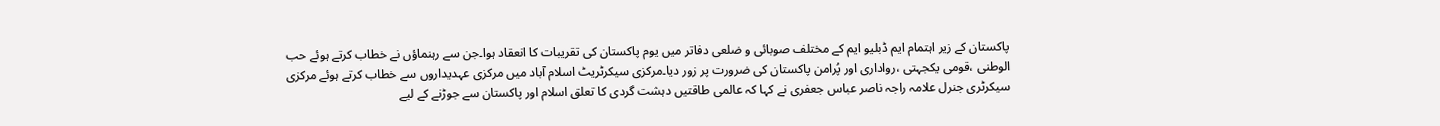پاکستان کے زیر اہتمام ایم ڈبلیو ایم کے مختلف صوبائی و ضلعی دفاتر میں یوم پاکستان کی تقریبات کا انعقاد ہوا۔جن سے رہنماؤں نے خطاب کرتے ہوئے حب الوطنی ،قومی یکجہتی ،رواداری اور پُرامن پاکستان کی ضرورت پر زور دیا۔مرکزی سیکرٹریٹ اسلام آباد میں مرکزی عہدیداروں سے خطاب کرتے ہوئے مرکزی سیکرٹری جنرل علامہ راجہ ناصر عباس جعفری نے کہا کہ عالمی طاقتیں دہشت گردی کا تعلق اسلام اور پاکستان سے جوڑنے کے لیے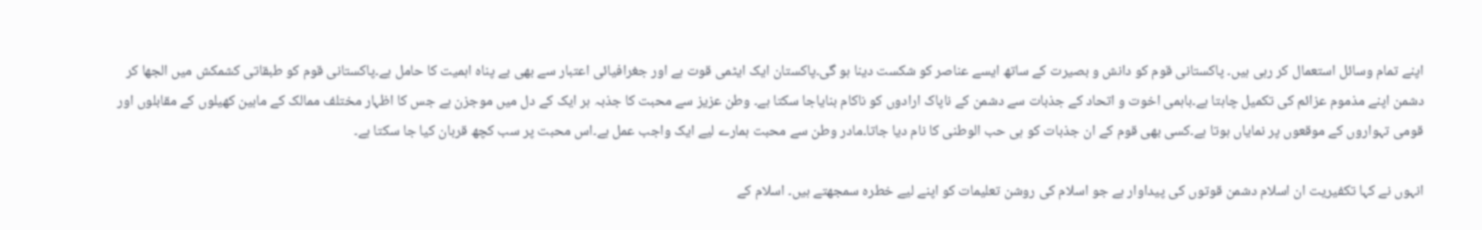اپنے تمام وسائل استعمال کر رہی ہیں۔ پاکستانی قوم کو دانش و بصیرت کے ساتھ ایسے عناصر کو شکست دینا ہو گی۔پاکستان ایک ایٹمی قوت ہے اور جغرافیائی اعتبار سے بھی بے پناہ اہمیت کا حامل ہے۔پاکستانی قوم کو طبقاتی کشمکش میں الجھا کر دشمن اپنے مذموم عزائم کی تکمیل چاہتا ہے۔باہمی اخوت و اتحاد کے جذبات سے دشمن کے ناپاک ارادوں کو ناکام بنایاجا سکتا ہے۔ وطن عزیز سے محبت کا جذبہ ہر ایک کے دل میں موجزن ہے جس کا اظہار مختلف ممالک کے مابین کھیلوں کے مقابلوں اور قومی تہواروں کے موقعوں پر نمایاں ہوتا ہے۔کسی بھی قوم کے ان جذبات کو ہی حب الوطنی کا نام دیا جاتا۔مادر وطن سے محبت ہمارے لیے ایک واجب عمل ہے۔اس محبت پر سب کچھ قربان کیا جا سکتا ہے۔

انہوں نے کہا تکفیریت ان اسلام دشمن قوتوں کی پیداوار ہے جو اسلام کی روشن تعلیمات کو اپنے لیے خطرہ سمجھتے ہیں۔ اسلام کے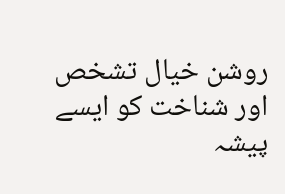روشن خیال تشخص اور شناخت کو ایسے پیشہ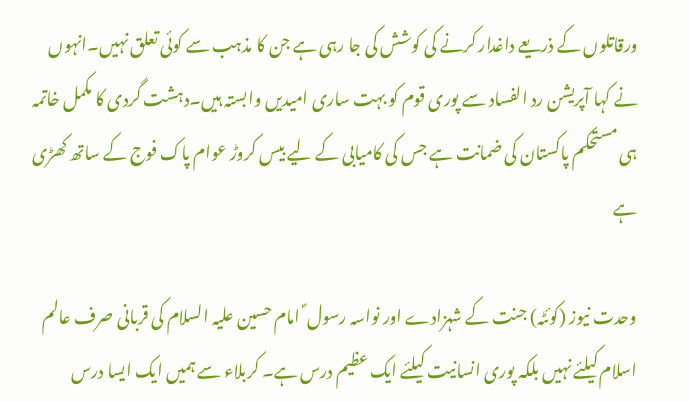ورقاتلوں کے ذریعے داغدار کرنے کی کوشش کی جا رہی ہے جن کا مذہب سے کوئی تعلق نہیں۔انہوں نے کہا آپریشن رد الفساد سے پوری قوم کو بہت ساری امیدیں وابستہ ہیں۔دہشت گردی کا مکمل خاتمہ ہی مستحکم پاکستان کی ضمانت ہے جس کی کامیابی کے لیے بیس کروڑ عوام پاک فوج کے ساتھ کھڑی ہے

وحدت نیوز (کوئٹہ) جنت کے شہزادے اور نواسہ رسول ؐ امام حسین علیہ السلام کی قربانی صرف عالم اسلام کیلئے نہیں بلکہ پوری انسانیت کیلئے ایک عظیم درس ہے۔ کربلاء سے ہمیں ایک ایسا درس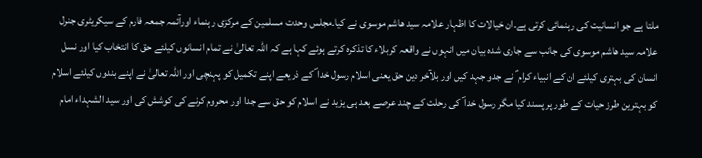ملتا ہے جو انسانیت کی رہنمائی کرتی ہے۔ان خیالات کا اظہار علامہ سید ھاشم موسوی نے کیا۔مجلس وحدت مسلمین کے مرکزی رہنماء اورآئمہ جمعہ فارم کے سیکریٹری جنرل علامہ سید ھاشم موسوی کی جانب سے جاری شدہ بیان میں انہوں نے واقعہ کربلاء کا تذکرہ کرتے ہوئے کہا ہے کہ اللہ تعالیٰ نے تمام انسانوں کیلئے حق کا انتخاب کیا اور نسل انسان کی بہتری کیلئے ان کے انبیاء کرام ؑ نے جدو جہد کیں اور بلآخر دین حق یعنی اسلام رسول خدا ؐ کے ذریعے اپنے تکمیل کو پہنچی اور اللہ تعالیٰ نے اپنے بندوں کیلئے اسلام کو بہترین طرز حیات کے طور پر پسند کیا مگر رسول خدا ؐ کی رحلت کے چند عرصے بعد ہی یزید نے اسلام کو حق سے جدا اور محروم کرنے کی کوشش کی اور سید الشہداء امام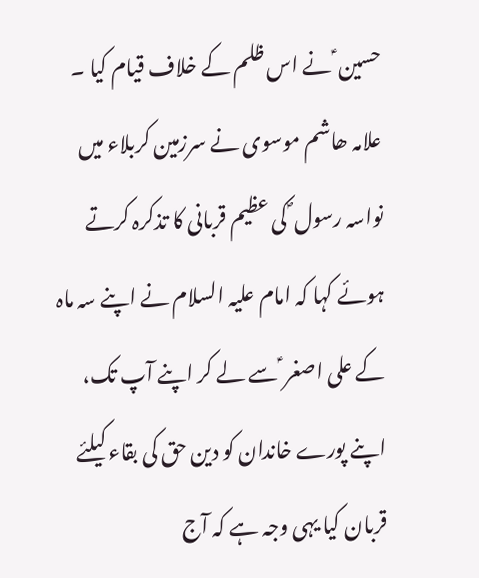حسین ؑ نے اس ظلم کے خلاف قیام کیا ۔ علامہ ھاشم موسوی نے سرزمین کربلاء میں نواسہ رسول ؐ کی عظیم قربانی کا تذکرہ کرتے ہوئے کہا کہ امام علیہ السلام نے اپنے سہ ماہ کے علی اصغر ؑ سے لے کر اپنے آپ تک، اپنے پورے خاندان کو دین حق کی بقاء کیلئے قربان کیا یہی وجہ ہے کہ آج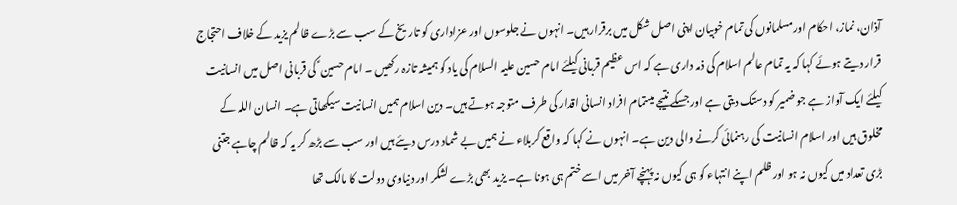آذان، نماز، احکام اورمسلمانوں کی تمام خوبیان اپنی اصل شکل میں برقرار ہیں۔ انہوں نے جلوسوں اور عزاداری کو تاریخ کے سب سے بڑے ظالم یزید کے خلاف احتجاج قرار دیتے ہوئے کہا کہ یہ تمام عالم اسلام کی ذمہ داری ہے کہ اس عظیم قربانی کیلئے امام حسین علیہ السلام کی یاد کو ہمیشہ تازہ رکھیں ۔ امام حسین ؑ کی قربانی اصل میں انسانیت کیلئے ایک آواز ہے جو ضمیر کو دستک دیتی ہے اور جسکے نتیجے میںتمام افراد انسانی اقدار کی طرف متوجہ ہوتے ہیں۔ دین اسلام ہمیں انسانیت سیکھاتی ہے۔ انسان اللہ کے مخلوق ہیں اور اسلام انسانیت کی رہنمائی کرنے والی دین ہے۔ انہوں نے کہا کہ واقع کربلاء نے ہمیں بے شماد درس دیئے ہیں اور سب سے بڑھ کر یہ کہ ظالم چاہے جتنی بڑی تعداد میں کیوں نہ ہو اور ظلم اپنے انتہاء کو ہی کیوں نہ پہنچے آخر میں اسے ختم ہی ہونا ہے۔ یزید بھی بڑے لشکر اور دنیاوی دولت کا مالک تھا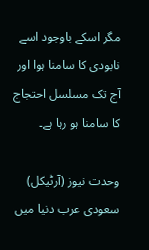مگر اسکے باوجود اسے نابودی کا سامنا ہوا اور آج تک مسلسل احتجاج کا سامنا ہو رہا ہے۔

وحدت نیوز (آرٹیکل) سعودی عرب دنیا میں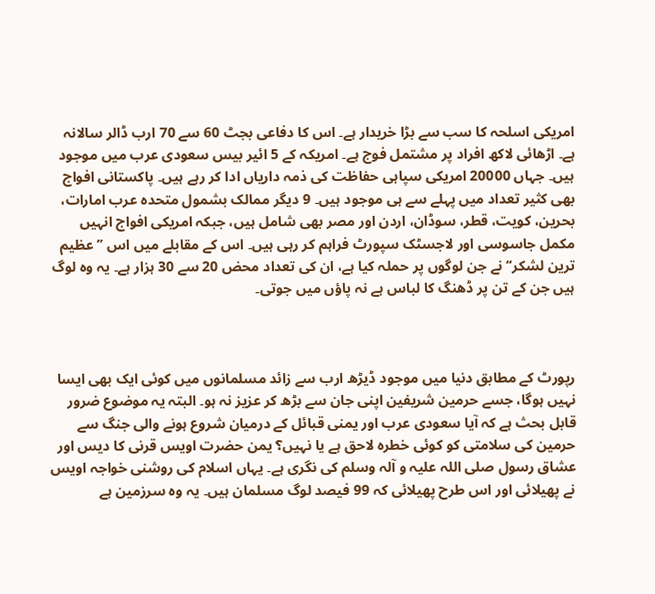امریکی اسلحہ کا سب سے بڑا خریدار ہے۔ اس کا دفاعی بجٹ 60 سے 70 ارب ڈالر سالانہ ہے۔ اڑھائی لاکھ افراد پر مشتمل فوج ہے۔ امریکہ کے 5 ائیر بیس سعودی عرب میں موجود ہیں۔ جہاں 20000 امریکی سپاہی حفاظت کی ذمہ داریاں ادا کر رہے ہیں۔ پاکستانی افواج بھی کثیر تعداد میں پہلے سے ہی موجود ہیں۔ 9 دیگر ممالک بشمول متحدہ عرب امارات، بحرین، کویت، قطر، سوڈان، اردن اور مصر بھی شامل ہیں، جبکہ امریکی افواج انہیں مکمل جاسوسی اور لاجسٹک سپورٹ فراہم کر رہی ہیں۔ اس کے مقابلے میں اس ’’عظیم ترین لشکر‘‘ نے جن لوگوں پر حملہ کیا ہے، ان کی تعداد محض 20 سے 30 ہزار ہے۔ یہ وہ لوگ ہیں جن کے تن پر ڈھنگ کا لباس ہے نہ پاؤں میں جوتی۔



رپورٹ کے مطابق دنیا میں موجود ڈیڑھ ارب سے زائد مسلمانوں میں کوئی ایک بھی ایسا نہیں ہوگا، جسے حرمین شریفین اپنی جان سے بڑھ کر عزیز نہ ہو۔ البتہ یہ موضوع ضرور قابل بحث ہے کہ آیا سعودی عرب اور یمنی قبائل کے درمیان شروع ہونے والی جنگ سے حرمین کی سلامتی کو کوئی خطرہ لاحق ہے یا نہیں؟ یمن حضرت اویس قرنی کا دیس اور عشاق رسول صلی اللہ علیہ و آلہ وسلم کی نگری ہے۔ یہاں اسلام کی روشنی خواجہ اویس نے پھیلائی اور اس طرح پھیلائی کہ 99 فیصد لوگ مسلمان ہیں۔ یہ وہ سرزمین ہے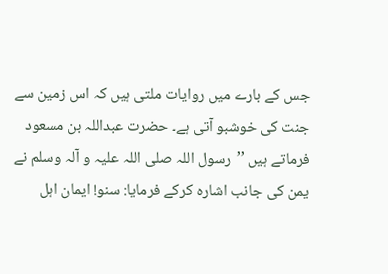جس کے بارے میں روایات ملتی ہیں کہ اس زمین سے جنت کی خوشبو آتی ہے۔ حضرت عبداللہ بن مسعود فرماتے ہیں ’’رسول اللہ صلی اللہ علیہ و آلہ وسلم نے یمن کی جانب اشارہ کرکے فرمایا: سنو! ایمان اہل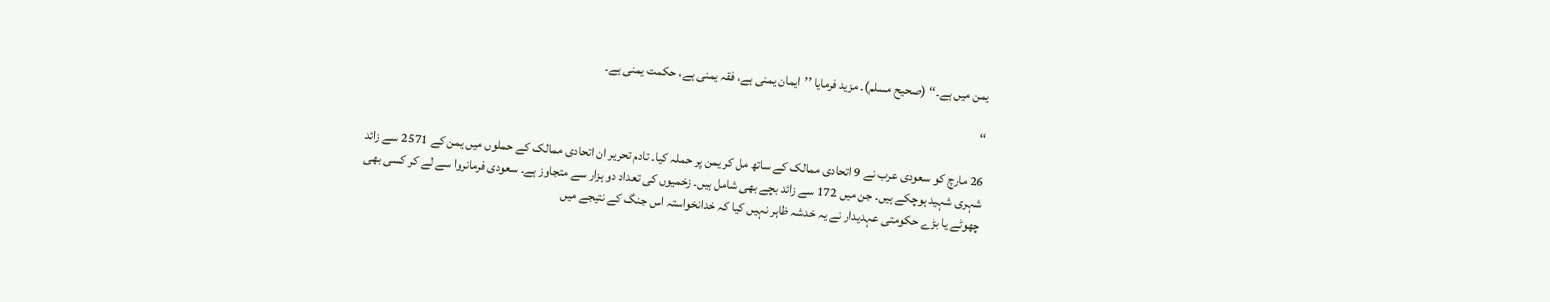یمن میں ہے۔‘‘ (صحیح مسلم)۔ مزید فرمایا ’’ایمان یمنی ہے، فقہ یمنی ہے، حکمت یمنی ہے۔

‘‘

26 مارچ کو سعودی عرب نے 9 اتحادی ممالک کے ساتھ مل کر یمن پر حملہ کیا۔ تادم تحریر ان اتحادی ممالک کے حملوں میں یمن کے 2571 سے زائد شہری شہید ہوچکے ہیں۔ جن میں 172 سے زائد بچے بھی شامل ہیں۔ زخمیوں کی تعداد دو ہزار سے متجاوز ہے۔ سعودی فرمانروا سے لے کر کسی بھی چھوٹے یا بڑے حکومتی عہدیدار نے یہ خدشہ ظاہر نہیں کیا کہ خدانخواستہ اس جنگ کے نتیجے میں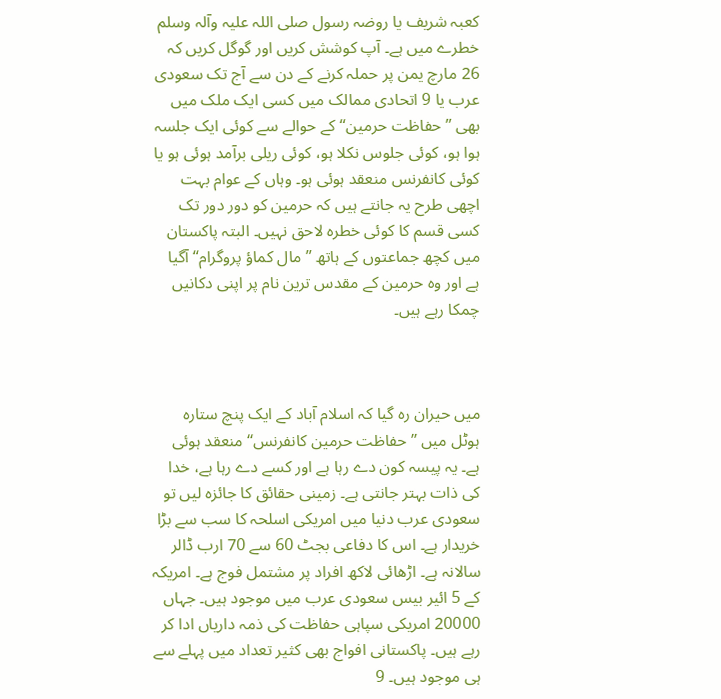کعبہ شریف یا روضہ رسول صلی اللہ علیہ وآلہ وسلم خطرے میں ہے۔ آپ کوشش کریں اور گوگل کریں کہ 26 مارچ یمن پر حملہ کرنے کے دن سے آج تک سعودی عرب یا 9 اتحادی ممالک میں کسی ایک ملک میں بھی ’’حفاظت حرمین‘‘ کے حوالے سے کوئی ایک جلسہ ہوا ہو، کوئی جلوس نکلا ہو، کوئی ریلی برآمد ہوئی ہو یا کوئی کانفرنس منعقد ہوئی ہو۔ وہاں کے عوام بہت اچھی طرح یہ جانتے ہیں کہ حرمین کو دور دور تک کسی قسم کا کوئی خطرہ لاحق نہیں۔ البتہ پاکستان میں کچھ جماعتوں کے ہاتھ ’’مال کماؤ پروگرام‘‘ آگیا ہے اور وہ حرمین کے مقدس ترین نام پر اپنی دکانیں چمکا رہے ہیں۔



میں حیران رہ گیا کہ اسلام آباد کے ایک پنچ ستارہ ہوٹل میں ’’حفاظت حرمین کانفرنس‘‘ منعقد ہوئی ہے۔ یہ پیسہ کون دے رہا ہے اور کسے دے رہا ہے، خدا کی ذات بہتر جانتی ہے۔ زمینی حقائق کا جائزہ لیں تو سعودی عرب دنیا میں امریکی اسلحہ کا سب سے بڑا خریدار ہے۔ اس کا دفاعی بجٹ 60 سے 70 ارب ڈالر سالانہ ہے۔ اڑھائی لاکھ افراد پر مشتمل فوج ہے۔ امریکہ کے 5 ائیر بیس سعودی عرب میں موجود ہیں۔ جہاں 20000 امریکی سپاہی حفاظت کی ذمہ داریاں ادا کر رہے ہیں۔ پاکستانی افواج بھی کثیر تعداد میں پہلے سے ہی موجود ہیں۔ 9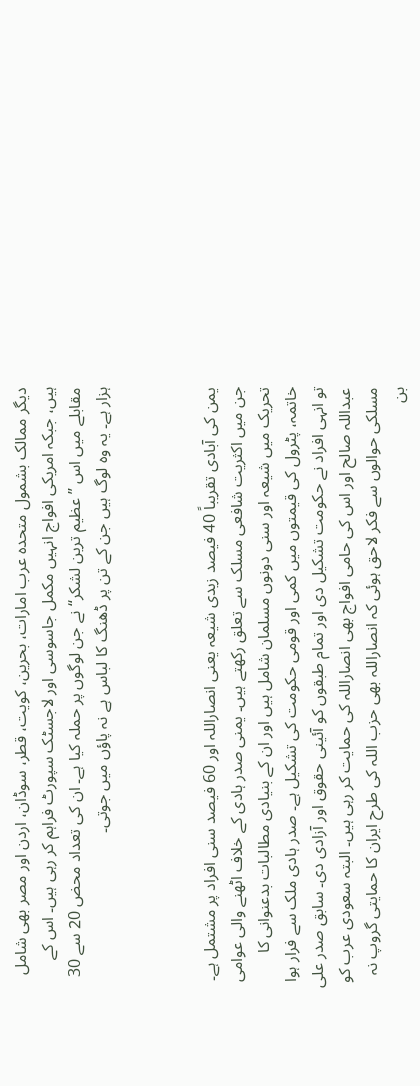دیگر ممالک بشمول متحدہ عرب امارات، بحرین، کویت، قطر، سوڈان، اردن اور مصر بھی شامل ہیں، جبکہ امریکی افواج انہیں مکمل جاسوسی اور لاجسٹک سپورٹ فراہم کر رہی ہیں۔ اس کے مقابلے میں اس ’’عظیم ترین لشکر‘‘ نے جن لوگوں پر حملہ کیا ہے۔ ان کی تعداد محض 20 سے 30 ہزار ہے۔ یہ وہ لوگ ہیں جن کے تن پر ڈھنگ کا لباس ہے نہ پاؤں میں جوتی۔



یمن کی آبادی تقریباً 40 فیصد زیدی شیعہ یعنی انصاراللہ اور 60 فیصد سنی افراد پر مشتمل ہے۔ جن میں اکثریت شافعی مسلک سے تعلق رکھتے ہیں۔ یمنی صدر ہادی کے خلاف اٹھنے والی عوامی تحریک میں شیعہ اور سنی دونوں مسلمان شامل ہیں اور ان کے بنیادی مطالبات بدعنوانی کا خاتمہ، پٹرول کی قیمتوں میں کمی اور قومی حکومت کی تشکیل ہے۔ صدر ہادی ملک سے فرار ہوا تو انہی افراد نے حکومت تشکیل دی اور تمام طبقوں کو آئینی حقوق اور آزادی دی۔ سابق صدر علی عبداللہ صالح اور اس کی حامی افواج بھی انصاراللہ کی حمایت کر رہی ہیں۔ البتہ سعودی عرب کو مسلکی حوالوں سے فکر لاحق ہوئی کہ انصاراللہ بھی حزب اللہ کی طرح ایران کا حمایتی گروپ نہ بن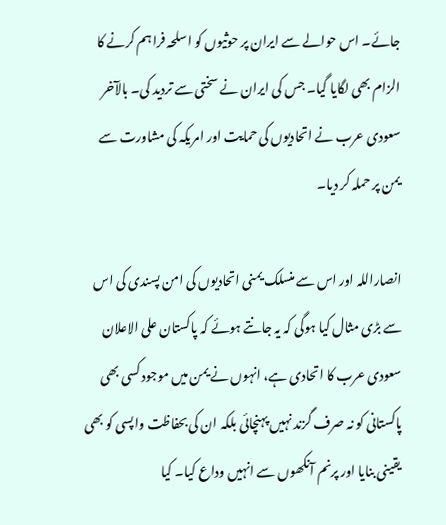جائے۔ اس حوالے سے ایران پر حوثیوں کو اسلحہ فراہم کرنے کا الزام بھی لگایا گیا۔ جس کی ایران نے سختی سے تردید کی۔ بالآخر سعودی عرب نے اتحادیوں کی حمایت اور امریکہ کی مشاورت سے یمن پر حملہ کر دیا۔

انصاراللہ اور اس سے منسلک یمنی اتحادیوں کی امن پسندی کی اس سے بڑی مثال کیا ہوگی کہ یہ جانتے ہوئے کہ پاکستان علی الاعلان سعودی عرب کا اتحادی ہے، انہوں نے یمن میں موجود کسی بھی پاکستانی کو نہ صرف گزند نہیں پہنچائی بلکہ ان کی بحفاظت واپسی کو بھی یقینی بنایا اور پرنم آنکھوں سے انہیں وداع کیا۔ کیا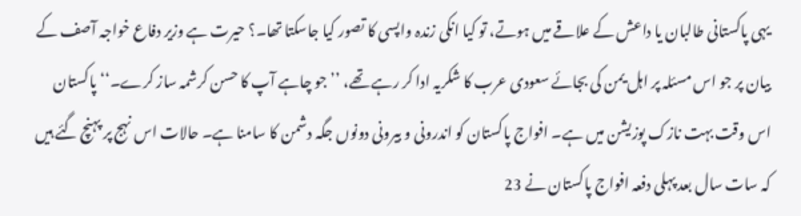یہی پاکستانی طالبان یا داعش کے علاقے میں ہوتے، تو کیا انکی زندہ واپسی کا تصور کیا جاسکتا تھا۔؟ حیرت ہے وزیر دفاع خواجہ آصف کے بیان پر جو اس مسئلہ پر اہل یمن کی بجائے سعودی عرب کا شکریہ ادا کر رہے تھے، ’’جو چاہے آپ کا حسن کرشمہ ساز کرے۔‘‘ پاکستان اس وقت بہت نازک پوزیشن میں ہے۔ افواج پاکستان کو اندرونی و بیرونی دونوں جگہ دشمن کا سامنا ہے۔ حالات اس نہج پر پہنچ گئے ہیں کہ سات سال بعد پہلی دفعہ افواج پاکستان نے 23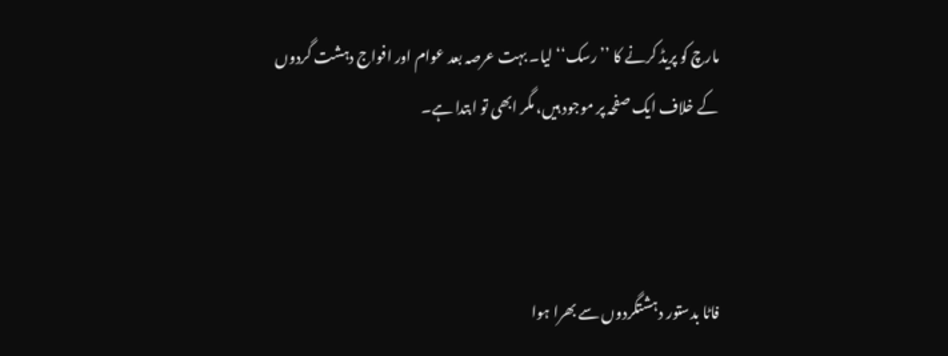مارچ کو پریڈ کرنے کا ’’رسک‘‘ لیا۔ بہت عرصہ بعد عوام اور افواج دہشت گردوں کے خلاف ایک صفحہ پر موجود ہیں، مگر ابھی تو ابتدا ہے۔



فاٹا بدستور دہشتگردوں سے بھرا ہوا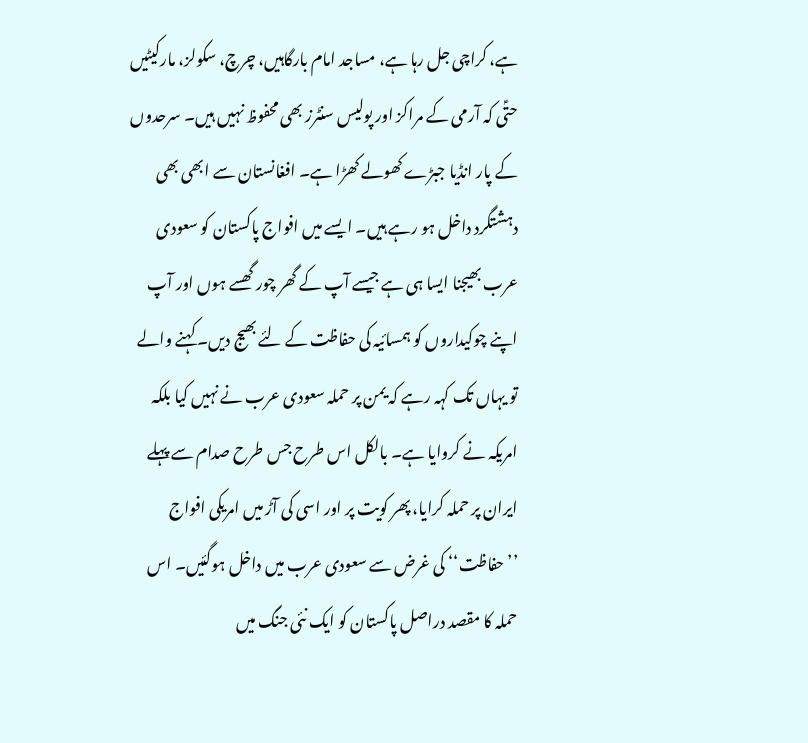ہے، کراچی جل رہا ہے، مساجد امام بارگاہیں، چرچ، سکولز، مارکیٹیں حتؑی کہ آرمی کے مراکز اور پولیس سنٹرز بھی محفوظ نہیں ہیں۔ سرحدوں کے پار انڈیا جبڑے کھولے کھڑا ہے۔ افغانستان سے ابھی بھی دہشتگرد داخل ہو رہے ہیں۔ ایسے میں افواج پاکستان کو سعودی عرب بھیجنا ایسا ہی ہے جیسے آپ کے گھر چور گھسے ہوں اور آپ اپنے چوکیداروں کو ہمسائیہ کی حفاظت کے لئے بھیج دیں۔ کہنے والے تو یہاں تک کہہ رہے کہ یمن پر حملہ سعودی عرب نے نہیں کیا بلکہ امریکہ نے کروایا ہے۔ بالکل اس طرح جس طرح صدام سے پہلے ایران پر حملہ کرایا، پھر کویت پر اور اسی کی آڑ میں امریکی افواج ’’حفاظت‘‘ کی غرض سے سعودی عرب میں داخل ہوگئیں۔ اس حملہ کا مقصد دراصل پاکستان کو ایک نئی جنگ میں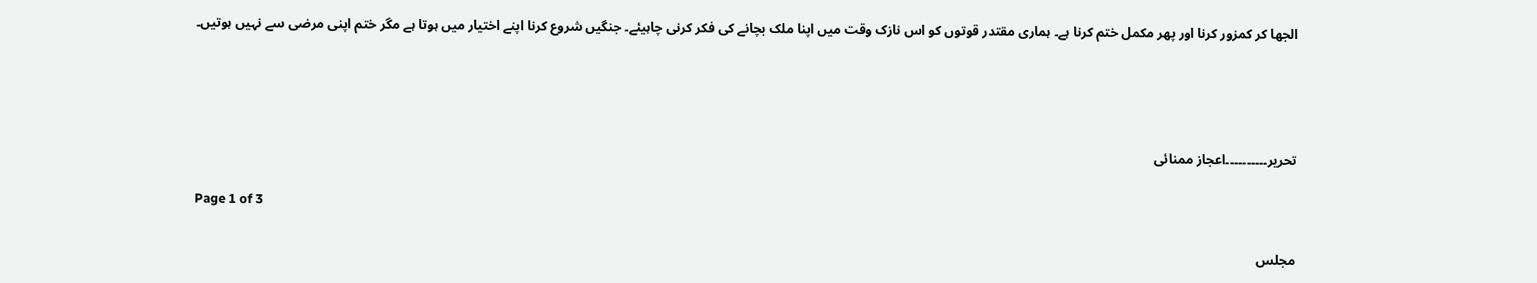الجھا کر کمزور کرنا اور پھر مکمل ختم کرنا ہے۔ ہماری مقتدر قوتوں کو اس نازک وقت میں اپنا ملک بچانے کی فکر کرنی چاہیئے۔ جنگیں شروع کرنا اپنے اختیار میں ہوتا ہے مگر ختم اپنی مرضی سے نہیں ہوتیں۔




تحریر۔۔۔۔۔۔۔۔۔۔اعجاز ممنائی

Page 1 of 3

مجلس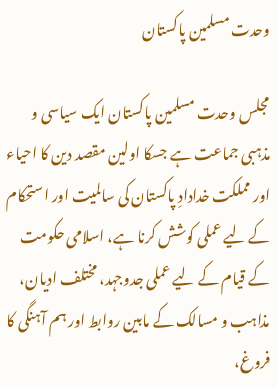وحدت مسلمین پاکستان

مجلس وحدت مسلمین پاکستان ایک سیاسی و مذہبی جماعت ہے جسکا اولین مقصد دین کا احیاء اور مملکت خدادادِ پاکستان کی سالمیت اور استحکام کے لیے عملی کوشش کرنا ہے، اسلامی حکومت کے قیام کے لیے عملی جدوجہد، مختلف ادیان، مذاہب و مسالک کے مابین روابط اور ہم آہنگی کا فروغ،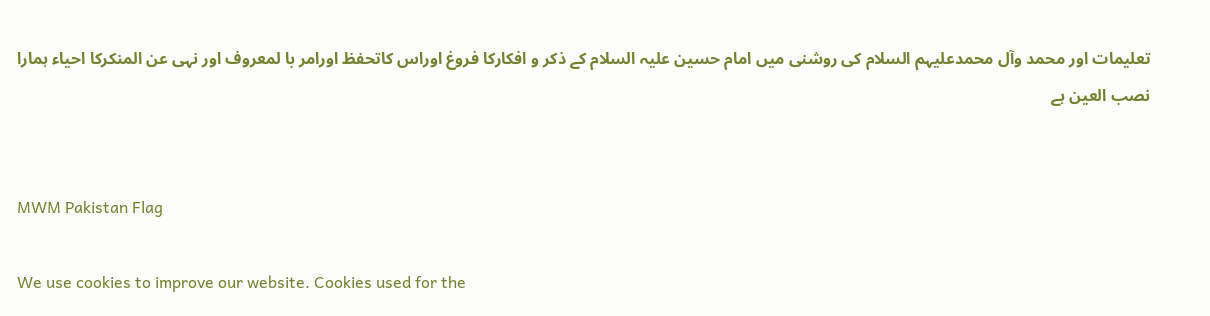تعلیمات اور محمد وآل محمدعلیہم السلام کی روشنی میں امام حسین علیہ السلام کے ذکر و افکارکا فروغ اوراس کاتحفظ اورامر با لمعروف اور نہی عن المنکرکا احیاء ہمارا نصب العین ہے


MWM Pakistan Flag

We use cookies to improve our website. Cookies used for the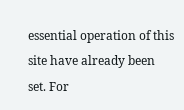essential operation of this site have already been set. For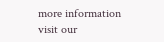more information visit our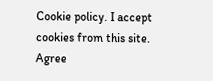Cookie policy. I accept cookies from this site. Agree